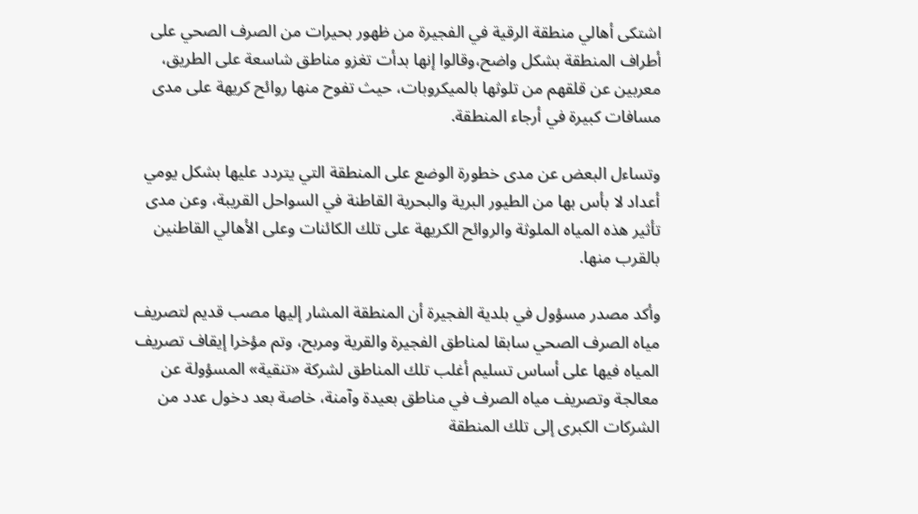اشتكى أهالي منطقة الرقية في الفجيرة من ظهور بحيرات من الصرف الصحي على أطراف المنطقة بشكل واضح،وقالوا إنها بدأت تغزو مناطق شاسعة على الطريق، معربين عن قلقهم من تلوثها بالميكروبات، حيث تفوح منها روائح كريهة على مدى مسافات كبيرة في أرجاء المنطقة.

وتساءل البعض عن مدى خطورة الوضع على المنطقة التي يتردد عليها بشكل يومي أعداد لا بأس بها من الطيور البرية والبحرية القاطنة في السواحل القريبة، وعن مدى تأثير هذه المياه الملوثة والروائح الكريهة على تلك الكائنات وعلى الأهالي القاطنين بالقرب منها.

وأكد مصدر مسؤول في بلدية الفجيرة أن المنطقة المشار إليها مصب قديم لتصريف مياه الصرف الصحي سابقا لمناطق الفجيرة والقرية ومربح، وتم مؤخرا إيقاف تصريف المياه فيها على أساس تسليم أغلب تلك المناطق لشركة «تنقية» المسؤولة عن معالجة وتصريف مياه الصرف في مناطق بعيدة وآمنة، خاصة بعد دخول عدد من الشركات الكبرى إلى تلك المنطقة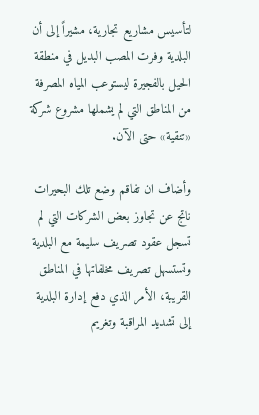لتأسيس مشاريع تجارية، مشيراً إلى أن البلدية وفرت المصب البديل في منطقة الحيل بالفجيرة ليستوعب المياه المصرفة من المناطق التي لم يشملها مشروع شركة «تنقية» حتى الآن.

وأضاف ان تفاقم وضع تلك البحيرات ناتج عن تجاوز بعض الشركات التي لم تسجل عقود تصريف سليمة مع البلدية وتستسهل تصريف مخلفاتها في المناطق القريبة، الأمر الذي دفع إدارة البلدية إلى تشديد المراقبة وتغريم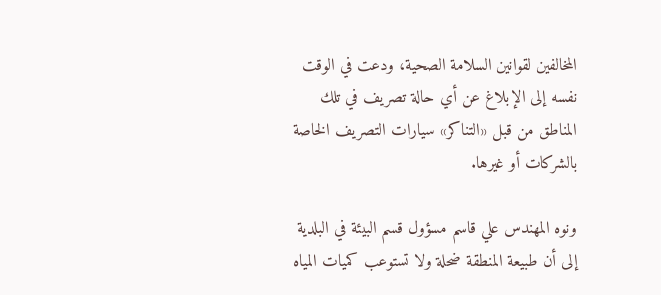المخالفين لقوانين السلامة الصحية، ودعت في الوقت نفسه إلى الإبلاغ عن أي حالة تصريف في تلك المناطق من قبل «التناكر» سيارات التصريف الخاصة بالشركات أو غيرها.

ونوه المهندس علي قاسم مسؤول قسم البيئة في البلدية إلى أن طبيعة المنطقة ضحلة ولا تستوعب كميات المياه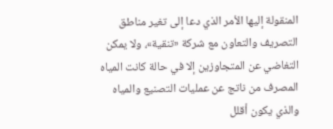المنقولة إليها الأمر الذي دعا إلى تغير مناطق التصريف والتعاون مع شركة «تنقية»، ولا يمكن التغاضي عن المتجاوزين إلا في حالة كانت المياه المصرف من ناتج عن عمليات التصنيع والمياه والذي يكون أقلل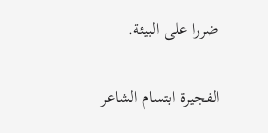ضررا على البيئة.

الفجيرة ابتسام الشاعر